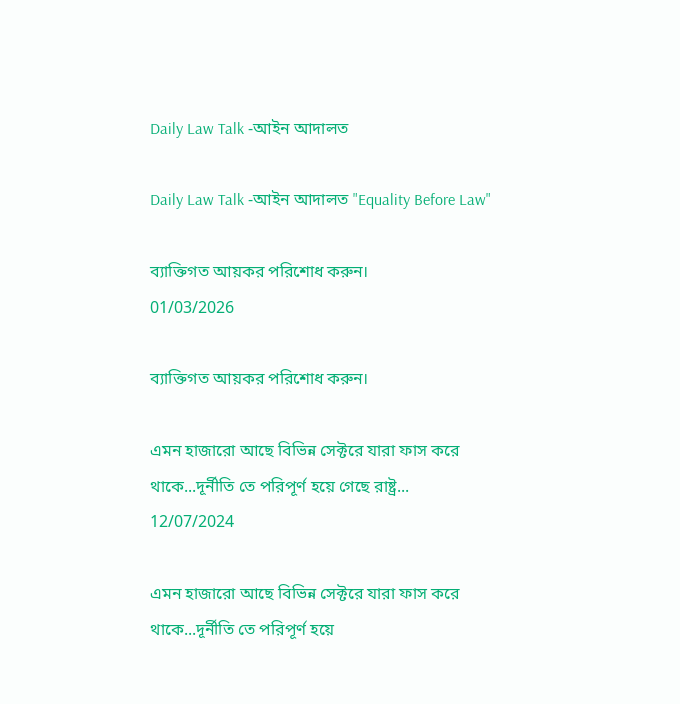Daily Law Talk -আইন আদালত

Daily Law Talk -আইন আদালত "Equality Before Law"

ব্যাক্তিগত আয়কর পরিশোধ করুন।
01/03/2026

ব্যাক্তিগত আয়কর পরিশোধ করুন।

এমন হাজারো আছে বিভিন্ন সেক্টরে যারা ফাস করে থাকে...দূর্নীতি তে পরিপূর্ণ হয়ে গেছে রাষ্ট্র...
12/07/2024

এমন হাজারো আছে বিভিন্ন সেক্টরে যারা ফাস করে থাকে...দূর্নীতি তে পরিপূর্ণ হয়ে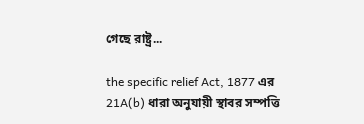গেছে রাষ্ট্র...

the specific relief Act, 1877 এর 21A(b) ধারা অনুযায়ী স্থাবর সম্পত্তি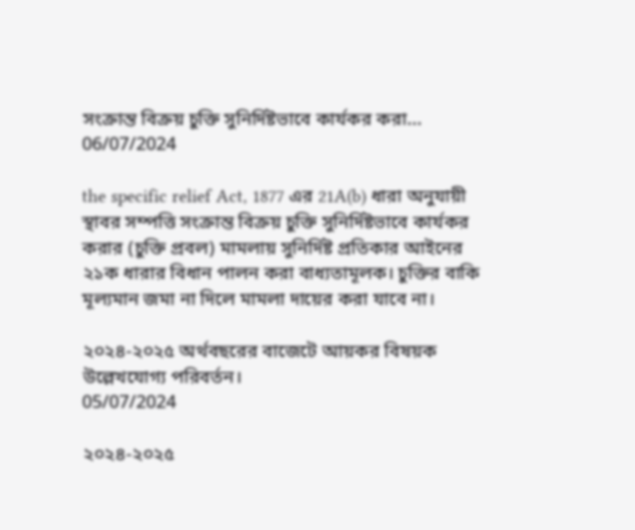সংক্রান্ত বিক্রয় চুক্তি সুনির্দিষ্টভাবে কার্যকর করা...
06/07/2024

the specific relief Act, 1877 এর 21A(b) ধারা অনুযায়ী স্থাবর সম্পত্তি সংক্রান্ত বিক্রয় চুক্তি সুনির্দিষ্টভাবে কার্যকর করার (চুক্তি প্রবল) মামলায় সুনির্দিষ্ট প্রতিকার আইনের ২১ক ধারার বিধান পালন করা বাধ্যতামূলক। চুক্তির বাকি মূল্যমান জমা না দিলে মামলা দায়ের করা যাবে না।

২০২৪-২০২৫ অর্থবছরের বাজেটে আয়কর বিষয়ক উল্লেখযোগ্য পরিবর্তন।
05/07/2024

২০২৪-২০২৫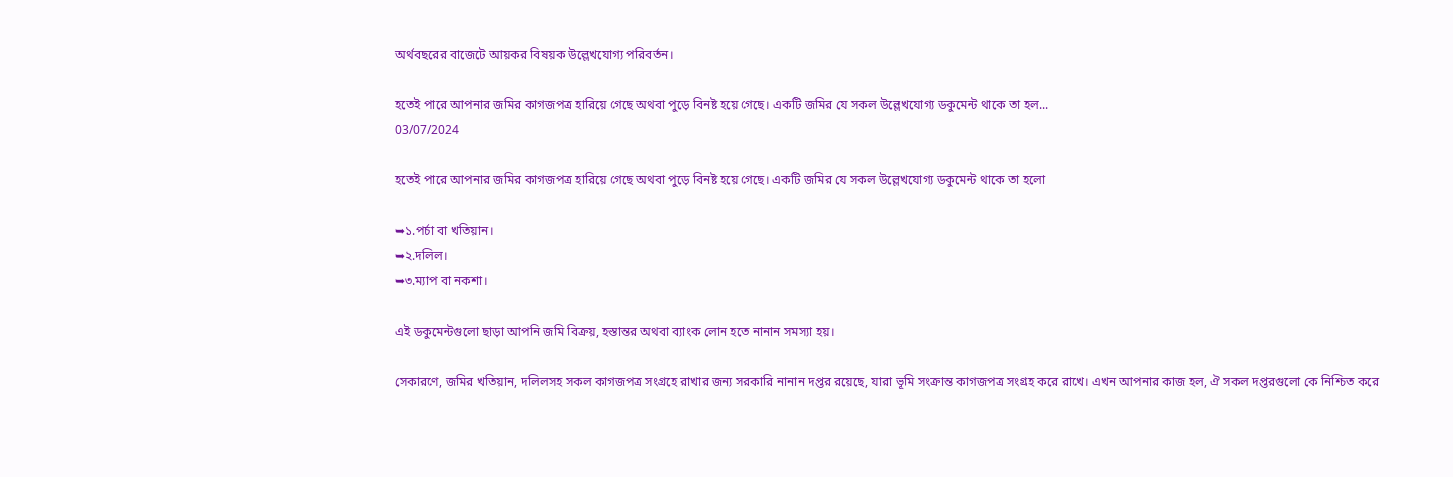অর্থবছরের বাজেটে আয়কর বিষয়ক উল্লেখযোগ্য পরিবর্তন।

হতেই পারে আপনার জমির কাগজপত্র হারিয়ে গেছে অথবা পুড়ে বিনষ্ট হয়ে গেছে। একটি জমির যে সকল উল্লেখযোগ্য ডকুমেন্ট থাকে তা হল...
03/07/2024

হতেই পারে আপনার জমির কাগজপত্র হারিয়ে গেছে অথবা পুড়ে বিনষ্ট হয়ে গেছে। একটি জমির যে সকল উল্লেখযোগ্য ডকুমেন্ট থাকে তা হলো

➥১.পর্চা বা খতিয়ান।
➥২.দলিল।
➥৩.ম্যাপ বা নকশা।

এই ডকুমেন্টগুলো ছাড়া আপনি জমি বিক্রয়, হস্তান্তর অথবা ব্যাংক লোন হতে নানান সমস্যা হয়।

সেকারণে, জমির খতিয়ান, দলিলসহ সকল কাগজপত্র সংগ্রহে রাখার জন্য সরকারি নানান দপ্তর রয়েছে, যারা ভূমি সংক্রান্ত কাগজপত্র সংগ্রহ করে রাখে। এখন আপনার কাজ হল, ঐ সকল দপ্তরগুলো কে নিশ্চিত করে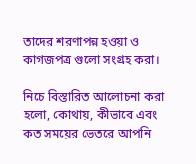তাদের শরণাপন্ন হওয়া ও কাগজপত্র গুলো সংগ্রহ করা।

নিচে বিস্তারিত আলোচনা করা হলো, কোথায়, কীভাবে এবং কত সময়ের ভেতরে আপনি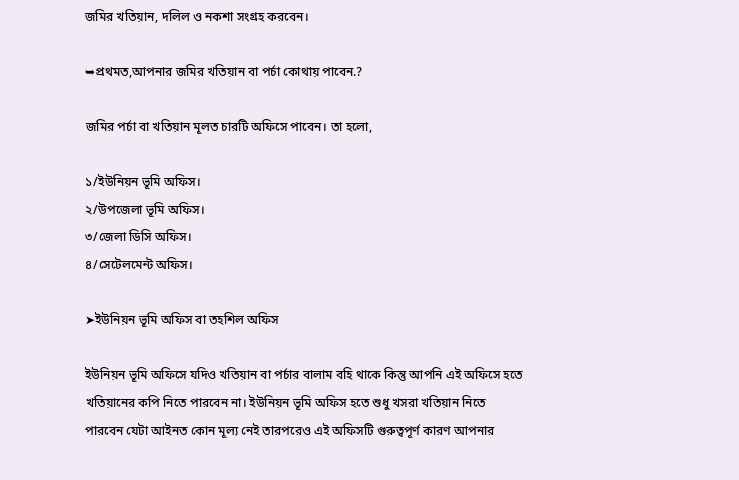জমির খতিয়ান, দলিল ও নকশা সংগ্রহ করবেন।

➥প্রথমত,আপনার জমির খতিয়ান বা পর্চা কোথায় পাবেন.?

জমির পর্চা বা খতিয়ান মূলত চারটি অফিসে পাবেন। তা হলো,

১/ইউনিয়ন ভূমি অফিস।
২/উপজেলা ভূমি অফিস।
৩/জেলা ডিসি অফিস।
৪/সেটেলমেন্ট অফিস।

➤ইউনিয়ন ভূমি অফিস বা তহশিল অফিস

ইউনিয়ন ভূমি অফিসে যদিও খতিয়ান বা পর্চার বালাম বহি থাকে কিন্তু আপনি এই অফিসে হতে খতিয়ানের কপি নিতে পারবেন না। ইউনিয়ন ভূমি অফিস হতে শুধু খসরা খতিয়ান নিতে পারবেন যেটা আইনত কোন মূল্য নেই তারপরেও এই অফিসটি গুরুত্বপূর্ণ কারণ আপনার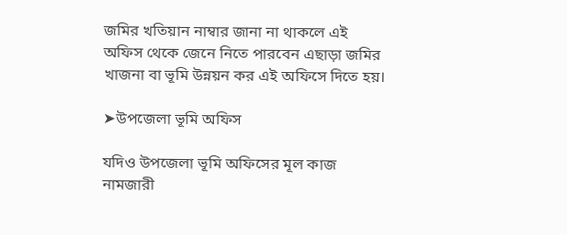জমির খতিয়ান নাম্বার জানা না থাকলে এই অফিস থেকে জেনে নিতে পারবেন এছাড়া জমির খাজনা বা ভূমি উন্নয়ন কর এই অফিসে দিতে হয়।

➤উপজেলা ভূমি অফিস

যদিও উপজেলা ভূমি অফিসের মূল কাজ নামজারী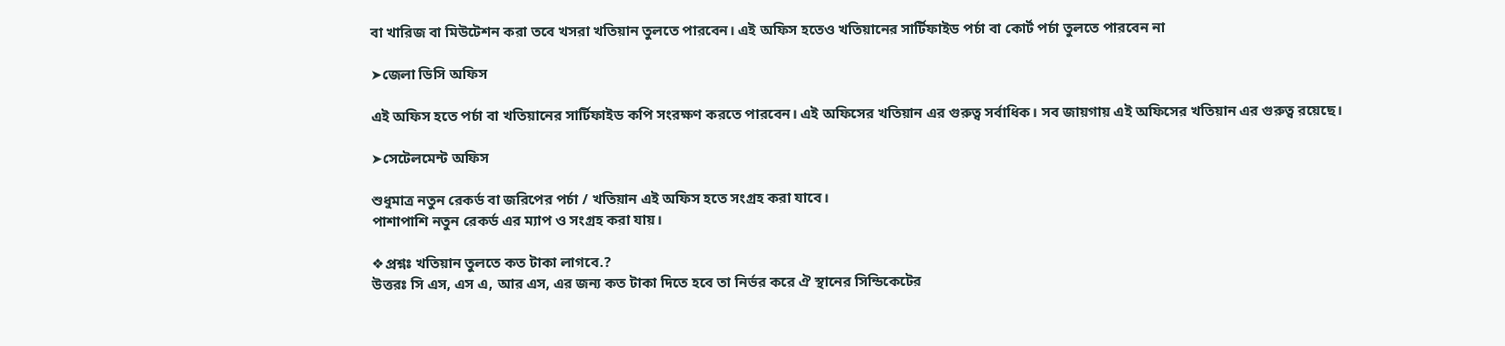বা খারিজ বা মিউটেশন করা তবে খসরা খতিয়ান তুলতে পারবেন। এই অফিস হতেও খতিয়ানের সার্টিফাইড পর্চা বা কোর্ট পর্চা তুলতে পারবেন না

➤জেলা ডিসি অফিস

এই অফিস হতে পর্চা বা খতিয়ানের সার্টিফাইড কপি সংরক্ষণ করতে পারবেন। এই অফিসের খতিয়ান এর গুরুত্ব সর্বাধিক। সব জায়গায় এই অফিসের খতিয়ান এর গুরুত্ব রয়েছে।

➤সেটেলমেন্ট অফিস

শুধুমাত্র নতুন রেকর্ড বা জরিপের পর্চা / খতিয়ান এই অফিস হতে সংগ্রহ করা যাবে।
পাশাপাশি নতুন রেকর্ড এর ম্যাপ ও সংগ্রহ করা যায়।

❖প্রশ্নঃ খতিয়ান তুলতে কত টাকা লাগবে.?
উত্তরঃ সি এস, এস এ, আর এস, এর জন্য কত টাকা দিতে হবে তা নির্ভর করে ঐ স্থানের সিন্ডিকেটের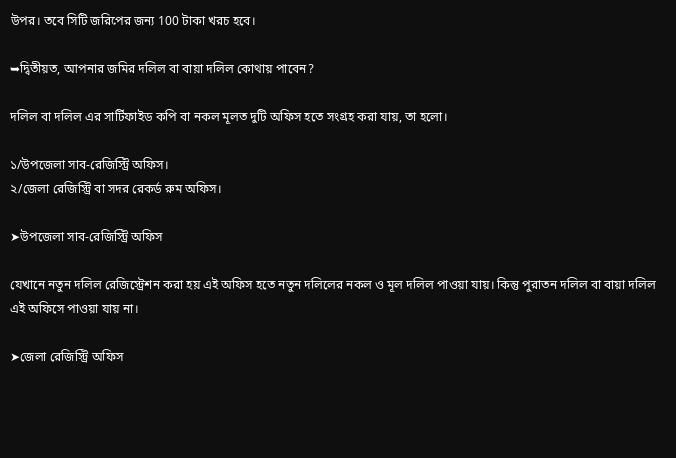উপর। তবে সিটি জরিপের জন্য 100 টাকা খরচ হবে।

➥দ্বিতীয়ত, আপনার জমির দলিল বা বায়া দলিল কোথায় পাবেন?

দলিল বা দলিল এর সার্টিফাইড কপি বা নকল মূলত দুটি অফিস হতে সংগ্রহ করা যায়, তা হলো।

১/উপজেলা সাব-রেজিস্ট্রি অফিস।
২/জেলা রেজিস্ট্রি বা সদর রেকর্ড রুম অফিস।

➤উপজেলা সাব-রেজিস্ট্রি অফিস

যেখানে নতুন দলিল রেজিস্ট্রেশন করা হয় এই অফিস হতে নতুন দলিলের নকল ও মূল দলিল পাওয়া যায়। কিন্তু পুরাতন দলিল বা বায়া দলিল এই অফিসে পাওয়া যায় না।

➤জেলা রেজিস্ট্রি অফিস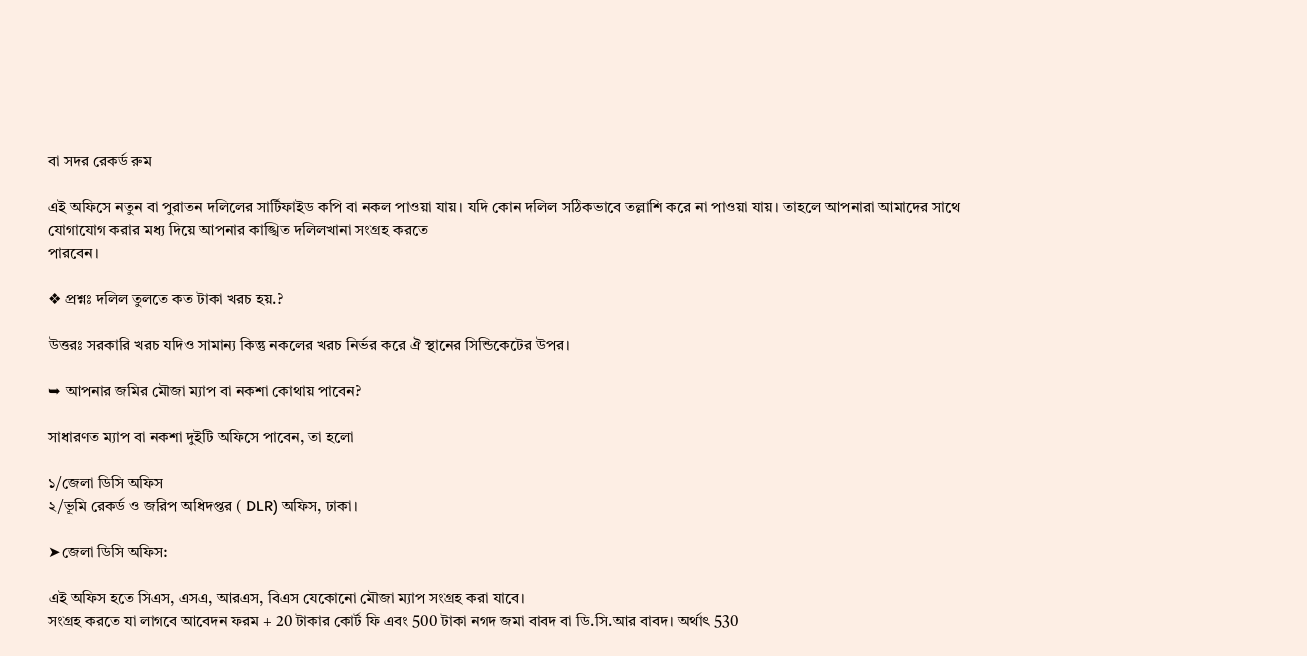বা সদর রেকর্ড রুম

এই অফিসে নতুন বা পুরাতন দলিলের সার্টিফাইড কপি বা নকল পাওয়া যায়। যদি কোন দলিল সঠিকভাবে তল্লাশি করে না পাওয়া যায়। তাহলে আপনারা আমাদের সাথে যোগাযোগ করার মধ্য দিয়ে আপনার কাঙ্খিত দলিলখানা সংগ্রহ করতে
পারবেন।

❖ প্রশ্নঃ দলিল তুলতে কত টাকা খরচ হয়.?

উত্তরঃ সরকারি খরচ যদিও সামান্য কিন্তু নকলের খরচ নির্ভর করে ঐ স্থানের সিন্ডিকেটের উপর।

➥ আপনার জমির মৌজা ম্যাপ বা নকশা কোথায় পাবেন?

সাধারণত ম্যাপ বা নকশা দুইটি অফিসে পাবেন, তা হলো

১/জেলা ডিসি অফিস
২/ভূমি রেকর্ড ও জরিপ অধিদপ্তর ( DLR) অফিস, ঢাকা।

➤জেলা ডিসি অফিস:

এই অফিস হতে সিএস, এসএ, আরএস, বিএস যেকোনো মৌজা ম্যাপ সংগ্রহ করা যাবে।
সংগ্রহ করতে যা লাগবে আবেদন ফরম + 20 টাকার কোর্ট ফি এবং 500 টাকা নগদ জমা বাবদ বা ডি.সি.আর বাবদ। অর্থাৎ 530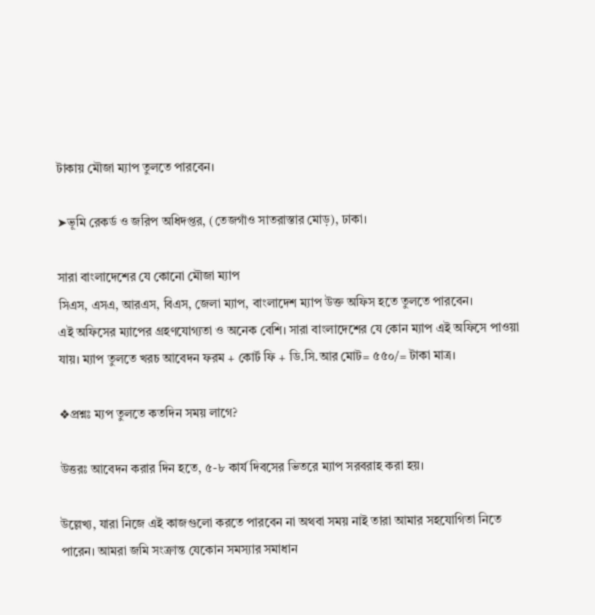টাকায় মৌজা ম্যাপ তুলতে পারবেন।

➤ভূমি রেকর্ড ও জরিপ অধিদপ্তর, (তেজগাঁও সাতরাস্তার মোড়), ঢাকা।

সারা বাংলাদেশের যে কোনো মৌজা ম্যাপ
সিএস, এসএ, আরএস, বিএস, জেলা ম্যাপ, বাংলাদেশ ম্যাপ উক্ত অফিস হতে তুলতে পারবেন।
এই অফিসের ম্যাপের গ্রহণযোগ্যতা ও অনেক বেশি। সারা বাংলাদেশের যে কোন ম্যাপ এই অফিসে পাওয়া যায়। ম্যাপ তুলতে খরচ আবেদন ফরম + কোর্ট ফি + ডি.সি.আর মোট= ৫৫০/= টাকা মাত্র।

❖প্রশ্নঃ ম্যপ তুলতে কতদিন সময় লাগে?

উত্তরঃ আবেদন করার দিন হতে, ৫-৮ কার্য দিবসের ভিতরে ম্যাপ সরবরাহ করা হয়।

উল্লেখ্য, যারা নিজে এই কাজগুলো করতে পারবেন না অথবা সময় নাই তারা আমার সহযোগিতা নিতে পারেন। আমরা জমি সংক্রান্ত যেকোন সমস্যার সমাধান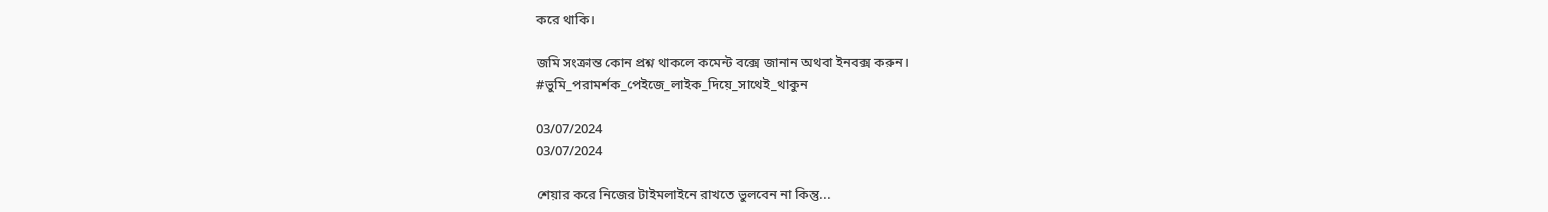করে থাকি।

জমি সংক্রান্ত কোন প্রশ্ন থাকলে কমেন্ট বক্সে জানান অথবা ইনবক্স করুন।
#ভুমি_পরামর্শক_পেইজে_লাইক_দিয়ে_সাথেই_থাকুন

03/07/2024
03/07/2024

শেয়ার করে নিজের টাইমলাইনে রাখতে ভুলবেন না কিন্তু...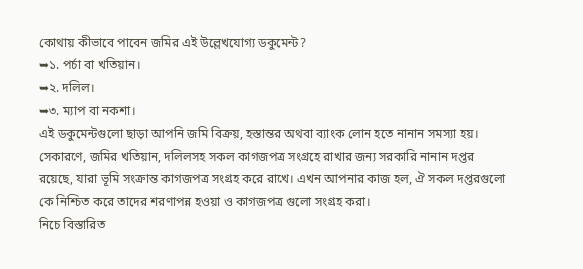কোথায় কীভাবে পাবেন জমির এই উল্লেখযোগ্য ডকুমেন্ট?
➥১. পর্চা বা খতিয়ান।
➥২. দলিল।
➥৩. ম্যাপ বা নকশা।
এই ডকুমেন্টগুলো ছাড়া আপনি জমি বিক্রয়, হস্তান্তর অথবা ব্যাংক লোন হতে নানান সমস্যা হয়।
সেকারণে, জমির খতিয়ান, দলিলসহ সকল কাগজপত্র সংগ্রহে রাখার জন্য সরকারি নানান দপ্তর রয়েছে, যারা ভূমি সংক্রান্ত কাগজপত্র সংগ্রহ করে রাখে। এখন আপনার কাজ হল, ঐ সকল দপ্তরগুলো কে নিশ্চিত করে তাদের শরণাপন্ন হওয়া ও কাগজপত্র গুলো সংগ্রহ করা।
নিচে বিস্তারিত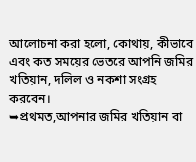আলোচনা করা হলো, কোথায়, কীভাবে এবং কত সময়ের ভেতরে আপনি জমির খতিয়ান, দলিল ও নকশা সংগ্রহ করবেন।
➥প্রথমত,আপনার জমির খতিয়ান বা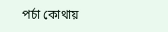পর্চা কোথায়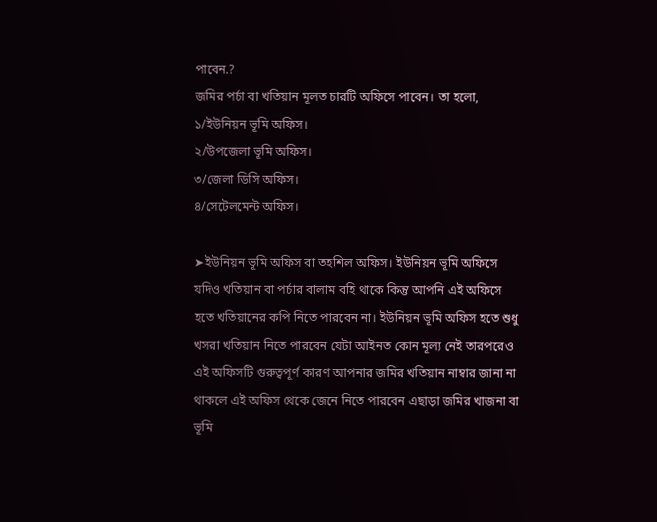পাবেন.?
জমির পর্চা বা খতিয়ান মূলত চারটি অফিসে পাবেন। তা হলো,
১/ইউনিয়ন ভূমি অফিস।
২/উপজেলা ভূমি অফিস।
৩/জেলা ডিসি অফিস।
৪/সেটেলমেন্ট অফিস।

➤ইউনিয়ন ভূমি অফিস বা তহশিল অফিস। ইউনিয়ন ভূমি অফিসে যদিও খতিয়ান বা পর্চার বালাম বহি থাকে কিন্তু আপনি এই অফিসে হতে খতিয়ানের কপি নিতে পারবেন না। ইউনিয়ন ভূমি অফিস হতে শুধু খসরা খতিয়ান নিতে পারবেন যেটা আইনত কোন মূল্য নেই তারপরেও এই অফিসটি গুরুত্বপূর্ণ কারণ আপনার জমির খতিয়ান নাম্বার জানা না থাকলে এই অফিস থেকে জেনে নিতে পারবেন এছাড়া জমির খাজনা বা ভূমি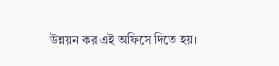উন্নয়ন কর এই অফিসে দিতে হয়।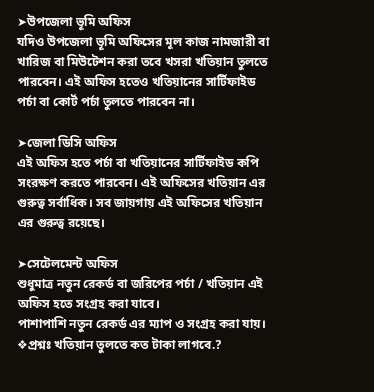➤উপজেলা ভূমি অফিস
যদিও উপজেলা ভূমি অফিসের মূল কাজ নামজারী বা খারিজ বা মিউটেশন করা তবে খসরা খতিয়ান তুলতে পারবেন। এই অফিস হতেও খতিয়ানের সার্টিফাইড পর্চা বা কোর্ট পর্চা তুলতে পারবেন না।

➤জেলা ডিসি অফিস
এই অফিস হতে পর্চা বা খতিয়ানের সার্টিফাইড কপি সংরক্ষণ করতে পারবেন। এই অফিসের খতিয়ান এর গুরুত্ব সর্বাধিক। সব জায়গায় এই অফিসের খতিয়ান এর গুরুত্ব রয়েছে।

➤সেটেলমেন্ট অফিস
শুধুমাত্র নতুন রেকর্ড বা জরিপের পর্চা / খতিয়ান এই অফিস হতে সংগ্রহ করা যাবে।
পাশাপাশি নতুন রেকর্ড এর ম্যাপ ও সংগ্রহ করা যায়।
❖প্রশ্নঃ খতিয়ান তুলতে কত টাকা লাগবে.?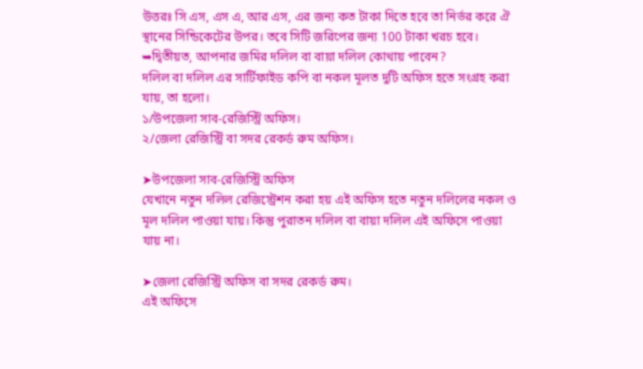উত্তরঃ সি এস, এস এ, আর এস, এর জন্য কত টাকা দিতে হবে তা নির্ভর করে ঐ স্থানের সিন্ডিকেটের উপর। তবে সিটি জরিপের জন্য 100 টাকা খরচ হবে।
➥দ্বিতীয়ত, আপনার জমির দলিল বা বায়া দলিল কোথায় পাবেন?
দলিল বা দলিল এর সার্টিফাইড কপি বা নকল মূলত দুটি অফিস হতে সংগ্রহ করা যায়, তা হলো।
১/উপজেলা সাব-রেজিস্ট্রি অফিস।
২/জেলা রেজিস্ট্রি বা সদর রেকর্ড রুম অফিস।

➤উপজেলা সাব-রেজিস্ট্রি অফিস
যেখানে নতুন দলিল রেজিস্ট্রেশন করা হয় এই অফিস হতে নতুন দলিলের নকল ও মূল দলিল পাওয়া যায়। কিন্তু পুরাতন দলিল বা বায়া দলিল এই অফিসে পাওয়া যায় না।

➤জেলা রেজিস্ট্রি অফিস বা সদর রেকর্ড রুম।
এই অফিসে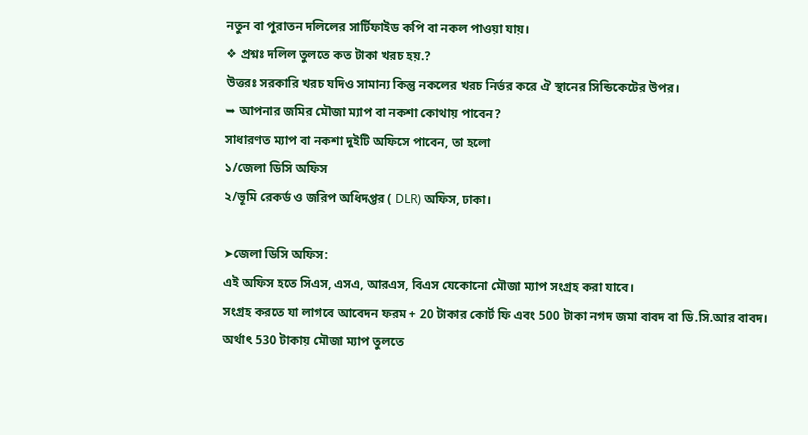নতুন বা পুরাতন দলিলের সার্টিফাইড কপি বা নকল পাওয়া যায়।
❖ প্রশ্নঃ দলিল তুলতে কত টাকা খরচ হয়.?
উত্তরঃ সরকারি খরচ যদিও সামান্য কিন্তু নকলের খরচ নির্ভর করে ঐ স্থানের সিন্ডিকেটের উপর।
➥ আপনার জমির মৌজা ম্যাপ বা নকশা কোথায় পাবেন?
সাধারণত ম্যাপ বা নকশা দুইটি অফিসে পাবেন, তা হলো
১/জেলা ডিসি অফিস
২/ভূমি রেকর্ড ও জরিপ অধিদপ্তর ( DLR) অফিস, ঢাকা।

➤জেলা ডিসি অফিস:
এই অফিস হতে সিএস, এসএ, আরএস, বিএস যেকোনো মৌজা ম্যাপ সংগ্রহ করা যাবে।
সংগ্রহ করতে যা লাগবে আবেদন ফরম + 20 টাকার কোর্ট ফি এবং 500 টাকা নগদ জমা বাবদ বা ডি.সি.আর বাবদ। অর্থাৎ 530 টাকায় মৌজা ম্যাপ তুলতে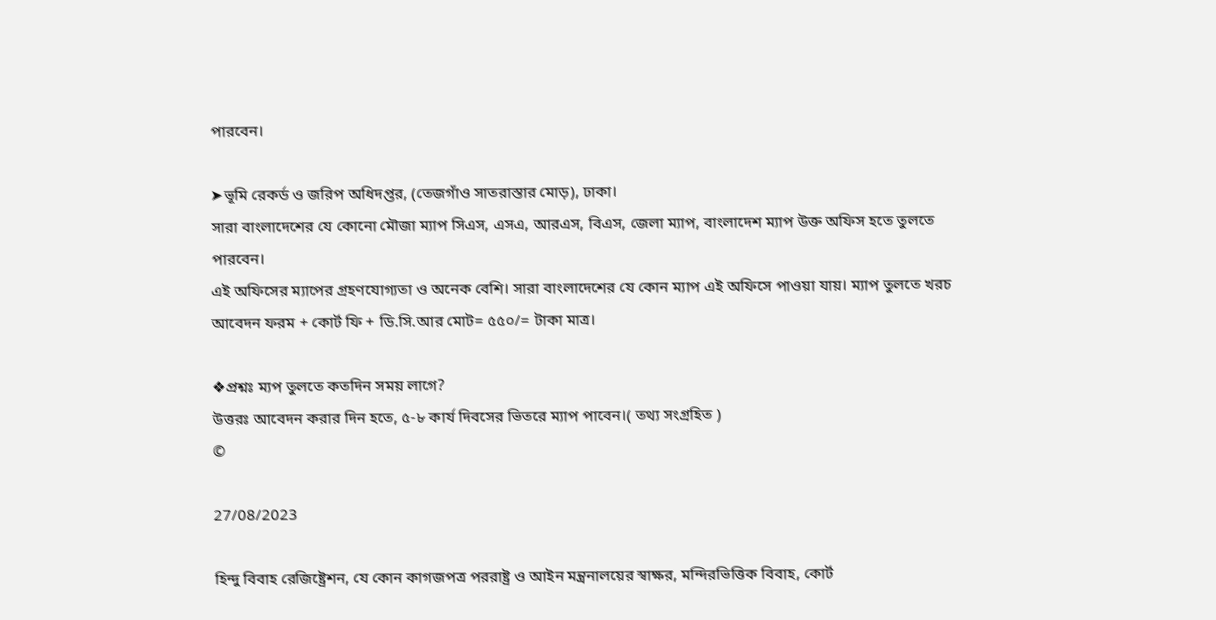পারবেন।

➤ভূমি রেকর্ড ও জরিপ অধিদপ্তর, (তেজগাঁও সাতরাস্তার মোড়), ঢাকা।
সারা বাংলাদেশের যে কোনো মৌজা ম্যাপ সিএস, এসএ, আরএস, বিএস, জেলা ম্যাপ, বাংলাদেশ ম্যাপ উক্ত অফিস হতে তুলতে পারবেন।
এই অফিসের ম্যাপের গ্রহণযোগ্যতা ও অনেক বেশি। সারা বাংলাদেশের যে কোন ম্যাপ এই অফিসে পাওয়া যায়। ম্যাপ তুলতে খরচ আবেদন ফরম + কোর্ট ফি + ডি.সি.আর মোট= ৫৫০/= টাকা মাত্র।

❖প্রশ্নঃ ম্যপ তুলতে কতদিন সময় লাগে?
উত্তরঃ আবেদন করার দিন হতে, ৫-৮ কার্য দিবসের ভিতরে ম্যাপ পাবেন।( তথ্য সংগ্রহিত )
©

27/08/2023

হিন্দু বিবাহ রেজিষ্ট্রেশন, যে কোন কাগজপত্র পররাষ্ট্র ও আইন মন্ত্রনালয়ের স্বাক্ষর, মন্দিরভিত্তিক বিবাহ, কোর্ট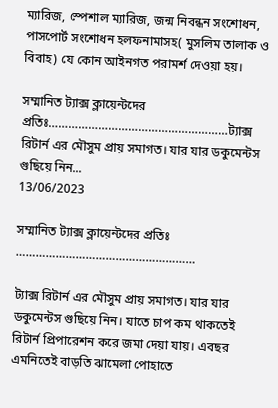ম্যারিজ, স্পেশাল ম্যারিজ, জন্ম নিবন্ধন সংশোধন, পাসপোর্ট সংশোধন হলফনামাসহ( মুসলিম তালাক ও বিবাহ) যে কোন আইনগত পরামর্শ দেওয়া হয়।

সম্মানিত ট্যাক্স ক্লায়েন্টদের প্রতিঃ………………………………………………ট্যাক্স রিটার্ন এর মৌসুম প্রায় সমাগত। যার যার ডকুমেন্টস গুছিয়ে নিন...
13/06/2023

সম্মানিত ট্যাক্স ক্লায়েন্টদের প্রতিঃ
………………………………………………

ট্যাক্স রিটার্ন এর মৌসুম প্রায় সমাগত। যার যার ডকুমেন্টস গুছিয়ে নিন। যাতে চাপ কম থাকতেই রিটার্ন প্রিপারেশন করে জমা দেয়া যায়। এবছর এমনিতেই বাড়তি ঝামেলা পোহাতে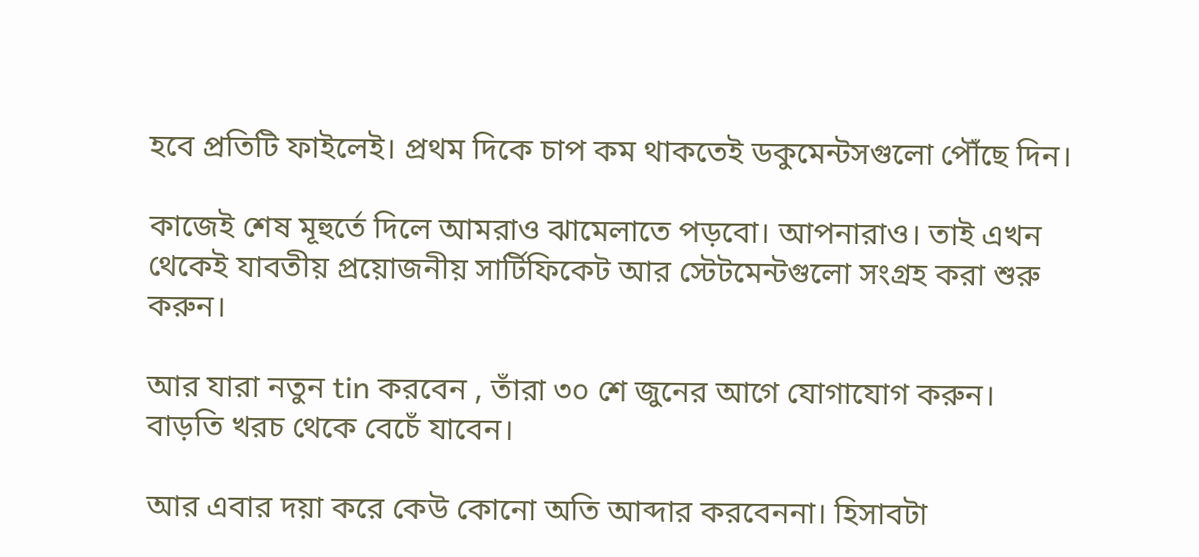হবে প্রতিটি ফাইলেই। প্রথম দিকে চাপ কম থাকতেই ডকুমেন্টসগুলো পৌঁছে দিন।

কাজেই শেষ মূহুর্তে দিলে আমরাও ঝামেলাতে পড়বো। আপনারাও। তাই এখন থেকেই যাবতীয় প্রয়োজনীয় সার্টিফিকেট আর স্টেটমেন্টগুলো সংগ্রহ করা শুরু করুন।

আর যারা নতুন tin করবেন , তাঁরা ৩০ শে জুনের আগে যোগাযোগ করুন। বাড়তি খরচ থেকে বেচেঁ যাবেন।

আর এবার দয়া করে কেউ কোনো অতি আব্দার করবেননা। হিসাবটা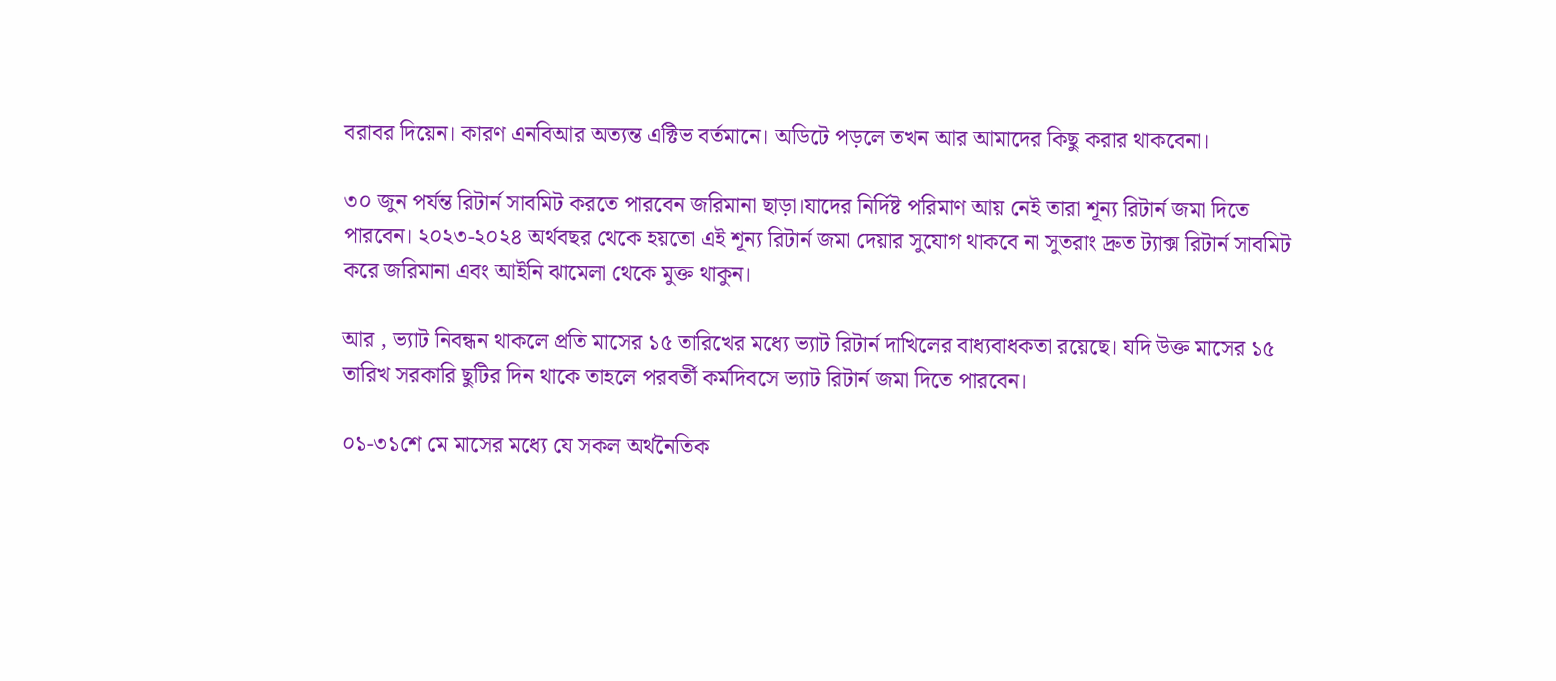বরাবর দিয়েন। কারণ এনবিআর অত্যন্ত এক্টিভ বর্তমানে। অডিটে পড়লে তখন আর আমাদের কিছু করার থাকবেনা।

৩০ জুন পর্যন্ত রিটার্ন সাবমিট করতে পারবেন জরিমানা ছাড়া।যাদের নির্দিষ্ট পরিমাণ আয় নেই তারা শূন্য রিটার্ন জমা দিতে পারবেন। ২০২৩-২০২৪ অর্থবছর থেকে হয়তো এই শূন্য রিটার্ন জমা দেয়ার সুযোগ থাকবে না সুতরাং দ্রুত ট্যাক্স রিটার্ন সাবমিট করে জরিমানা এবং আইনি ঝামেলা থেকে মুক্ত থাকুন।

আর , ভ্যাট নিবন্ধন থাকলে প্রতি মাসের ১৫ তারিখের মধ্যে ভ্যাট রিটার্ন দাখিলের বাধ্যবাধকতা রয়েছে। যদি উক্ত মাসের ১৫ তারিখ সরকারি ছুটির দিন থাকে তাহলে পরবর্তী কর্মদিবসে ভ্যাট রিটার্ন জমা দিতে পারবেন।

০১-৩১শে মে মাসের মধ্যে যে সকল অর্থনৈতিক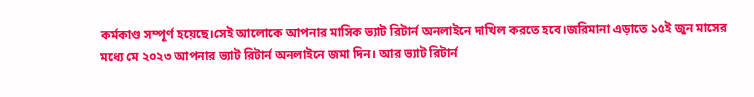কর্মকাণ্ড সম্পূর্ণ হয়েছে।সেই আলোকে আপনার মাসিক ভ্যাট রিটার্ন অনলাইনে দাখিল করতে হবে।জরিমানা এড়াতে ১৫ই জুন মাসের মধ্যে মে ২০২৩ আপনার ভ্যাট রিটার্ন অনলাইনে জমা দিন। আর ভ্যাট রিটার্ন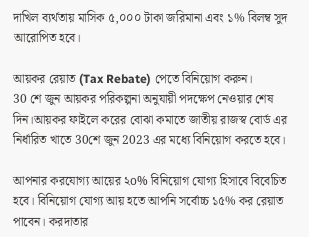দাখিল ব্যর্থতায় মাসিক ৫,০০০ টাকা জরিমানা এবং ১% বিলম্ব সুদ আরোপিত হবে।

আয়কর রেয়াত (Tax Rebate) পেতে বিনিয়োগ করুন।
30 শে জুন আয়কর পরিকল্পনা অনুযায়ী পদক্ষেপ নেওয়ার শেষ দিন।আয়কর ফাইলে করের বোঝা কমাতে জাতীয় রাজস্ব বোর্ড এর নির্ধারিত খাতে 30শে জুন 2023 এর মধ্যে বিনিয়োগ করতে হবে।

আপনার করযোগ্য আয়ের ২o% বিনিয়োগ যোগ্য হিসাবে বিবেচিত হবে। বিনিয়োগ যোগ্য আয় হতে আপনি সর্বোচ্চ ১৫% কর রেয়াত পাবেন। করদাতার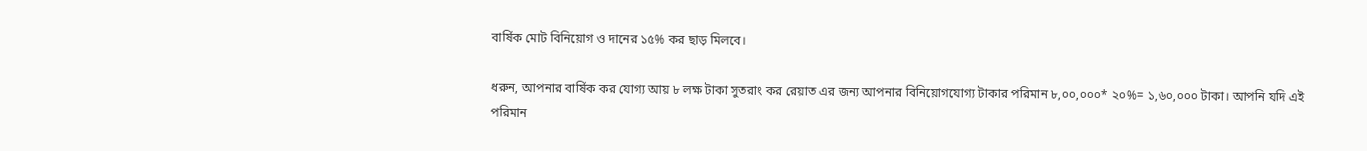বার্ষিক মোট বিনিয়োগ ও দানের ১৫% কর ছাড় মিলবে।

ধরুন, আপনার বার্ষিক কর যোগ্য আয় ৮ লক্ষ টাকা সুতরাং কর রেয়াত এর জন্য আপনার বিনিয়োগযোগ্য টাকার পরিমান ৮,০০,০০০* ২০%= ১,৬০,০০০ টাকা। আপনি যদি এই পরিমান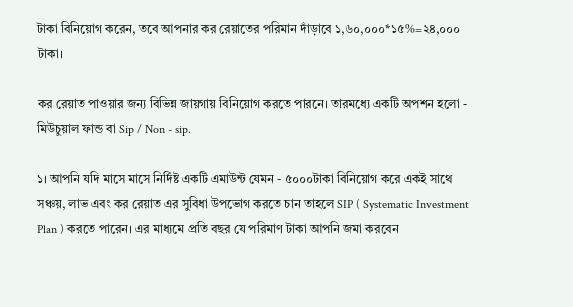টাকা বিনিয়োগ করেন, তবে আপনার কর রেয়াতের পরিমান দাঁড়াবে ১,৬০,০০০*১৫%=২৪,০০০ টাকা।

কর রেয়াত পাওয়ার জন্য বিভিন্ন জায়গায় বিনিয়োগ করতে পারনে। তারমধ্যে একটি অপশন হলো - মিউচুয়াল ফান্ড বা Sip / Non - sip.

১। আপনি যদি মাসে মাসে নির্দিষ্ট একটি এমাউন্ট যেমন - ৫০০০টাকা বিনিয়োগ করে একই সাথে সঞ্চয়, লাভ এবং কর রেয়াত এর সুবিধা উপভোগ করতে চান তাহলে SIP ( Systematic Investment Plan ) করতে পারেন। এর মাধ্যমে প্রতি বছর যে পরিমাণ টাকা আপনি জমা করবেন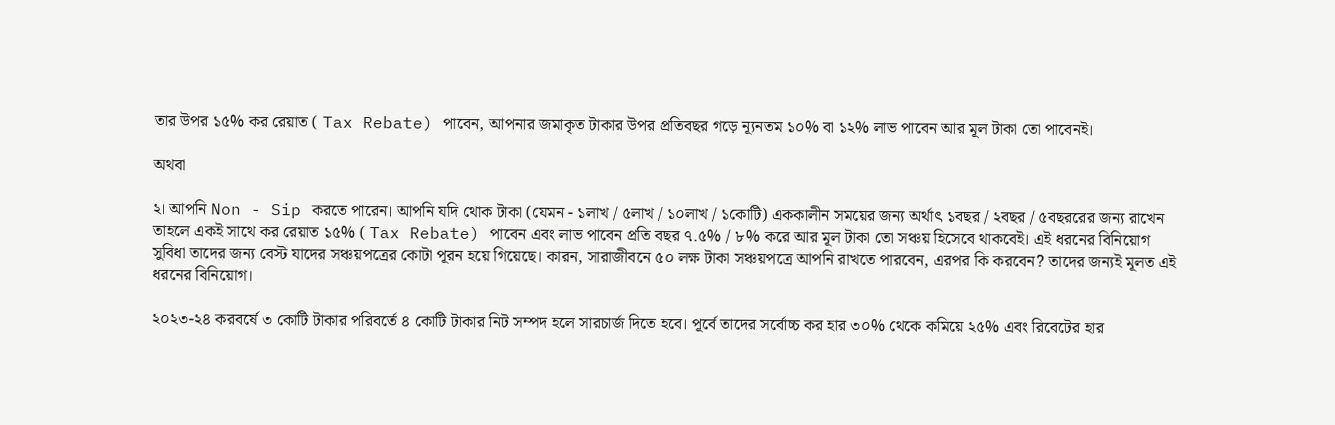তার উপর ১৫% কর রেয়াত ( Tax Rebate) পাবেন, আপনার জমাকৃত টাকার উপর প্রতিবছর গড়ে ন্যূনতম ১০% বা ১২% লাভ পাবেন আর মূল টাকা তো পাবেনই।

অথবা

২। আপনি Non - Sip করতে পারেন। আপনি যদি থোক টাকা (যেমন - ১লাখ / ৫লাখ / ১০লাখ / ১কোটি) এককালীন সময়ের জন্য অর্থাৎ ১বছর / ২বছর / ৫বছররের জন্য রাখেন তাহলে একই সাথে কর রেয়াত ১৫% ( Tax Rebate) পাবেন এবং লাভ পাবেন প্রতি বছর ৭.৫% / ৮% করে আর মূল টাকা তো সঞ্চয় হিসেবে থাকবেই। এই ধরনের বিনিয়োগ সুবিধা তাদের জন্য বেস্ট যাদের সঞ্চয়পত্রের কোটা পূরন হয়ে গিয়েছে। কারন, সারাজীবনে ৫০ লক্ষ টাকা সঞ্চয়পত্রে আপনি রাখতে পারবেন, এরপর কি করবেন? তাদের জন্যই মূলত এই ধরনের বিনিয়োগ।

২০২৩-২৪ করবর্ষে ৩ কোটি টাকার পরিবর্তে ৪ কোটি টাকার নিট সম্পদ হলে সারচার্জ দিতে হবে। পূর্বে তাদের সর্বোচ্চ কর হার ৩০% থেকে কমিয়ে ২৫% এবং রিবেটের হার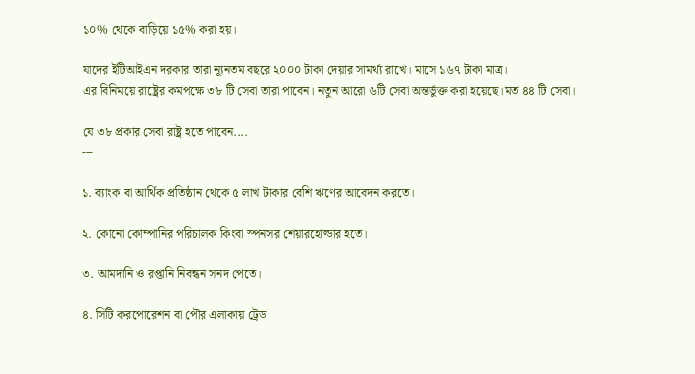১০% থেকে বাড়িয়ে ১৫% করা হয়।

যাদের ইটিআইএন দরকার তারা ন্যূনতম বছরে ২০০০ টাকা দেয়ার সামর্থ্য রাখে। মাসে ১৬৭ টাকা মাত্র।
এর বিনিময়ে রাষ্ট্রের কমপক্ষে ৩৮ টি সেবা তারা পাবেন। নতুন আরো ৬টি সেবা অন্তর্ভুক্ত করা হয়েছে।মত ৪৪ টি সেবা।

যে ৩৮ প্রকার সেবা রাষ্ট্র হতে পাবেন....
---

১. ব্যাংক বা আর্থিক প্রতিষ্ঠান থেকে ৫ লাখ টাকার বেশি ঋণের আবেদন করতে।

২. কোনো কোম্পানির পরিচালক কিংবা স্পনসর শেয়ারহোল্ডার হতে।

৩. আমদানি ও রপ্তানি নিবন্ধন সনদ পেতে।

৪. সিটি করপোরেশন বা পৌর এলাকায় ট্রেড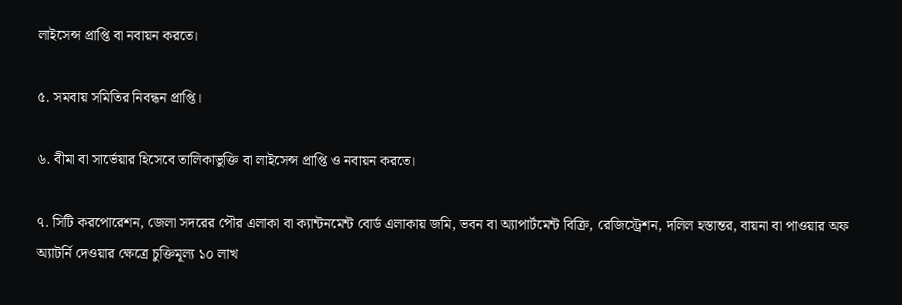লাইসেন্স প্রাপ্তি বা নবায়ন করতে।

৫. সমবায় সমিতির নিবন্ধন প্রাপ্তি।

৬. বীমা বা সার্ভেয়ার হিসেবে তালিকাভুক্তি বা লাইসেন্স প্রাপ্তি ও নবায়ন করতে।

৭. সিটি করপোরেশন, জেলা সদরের পৌর এলাকা বা ক্যান্টনমেন্ট বোর্ড এলাকায় জমি, ভবন বা অ্যাপার্টমেন্ট বিক্রি, রেজিস্ট্রেশন, দলিল হস্তান্তর, বায়না বা পাওয়ার অফ অ্যাটর্নি দেওয়ার ক্ষেত্রে চুক্তিমূল্য ১০ লাখ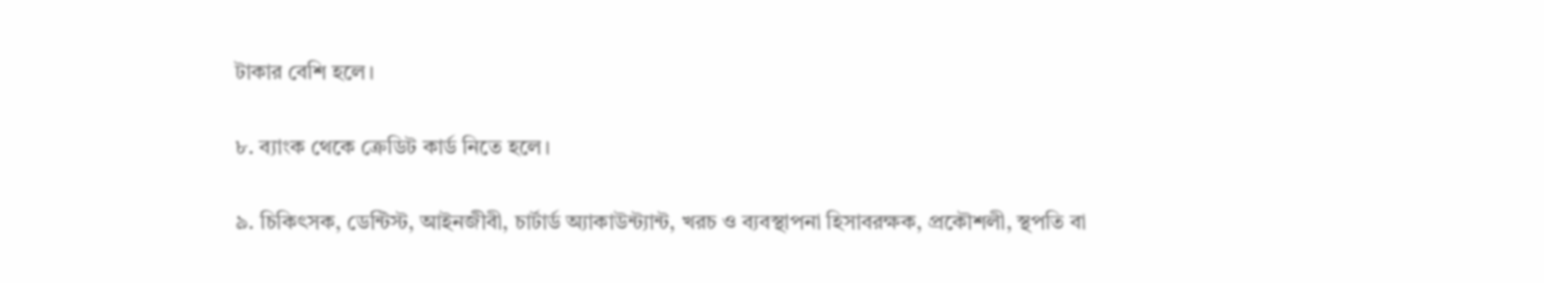টাকার বেশি হলে।

৮. ব্যাংক থেকে ক্রেডিট কার্ড নিতে হলে।

৯. চিকিৎসক, ডেন্টিস্ট, আইনজীবী, চার্টার্ড অ্যাকাউন্ট্যান্ট, খরচ ও ব্যবস্থাপনা হিসাবরক্ষক, প্রকৌশলী, স্থপতি বা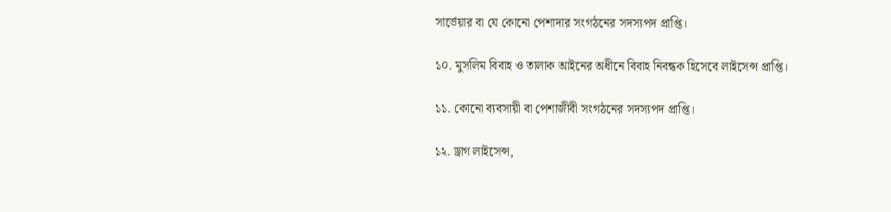সার্ভেয়ার বা যে কোনো পেশাদার সংগঠনের সদস্যপদ প্রাপ্তি।

১০. মুসলিম বিবাহ ও তালাক আইনের অধীনে বিবাহ নিবন্ধক হিসেবে লাইসেন্স প্রাপ্তি।

১১. কোনো ব্যবসায়ী বা পেশাজীবী সংগঠনের সদস্যপদ প্রাপ্তি।

১২. ড্রাগ লাইসেন্স,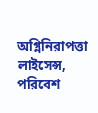অগ্নিনিরাপত্তা লাইসেন্স, পরিবেশ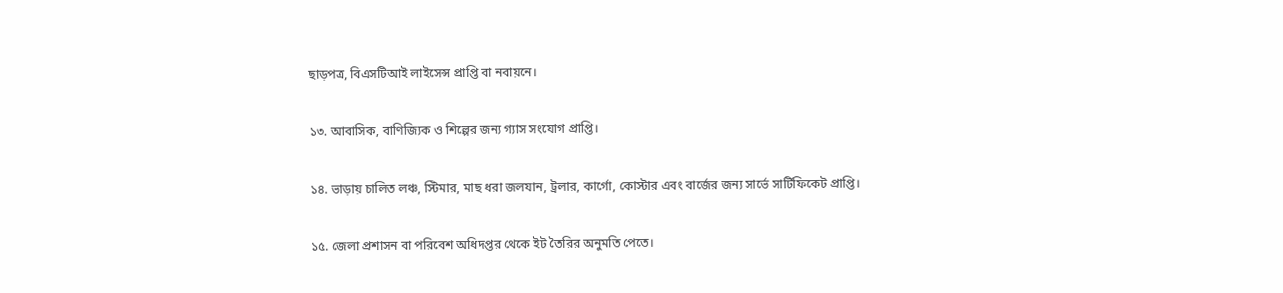ছাড়পত্র, বিএসটিআই লাইসেন্স প্রাপ্তি বা নবায়নে।

১৩. আবাসিক, বাণিজ্যিক ও শিল্পের জন্য গ্যাস সংযোগ প্রাপ্তি।

১৪. ভাড়ায় চালিত লঞ্চ, স্টিমার, মাছ ধরা জলযান, ট্রলার, কার্গো, কোস্টার এবং বার্জের জন্য সার্ভে সার্টিফিকেট প্রাপ্তি।

১৫. জেলা প্রশাসন বা পরিবেশ অধিদপ্তর থেকে ইট তৈরির অনুমতি পেতে।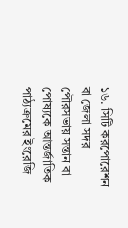১৬. সিটি করপোরেশন বা জেলা সদর পৌরসভায় সন্তান বা পোষ্যকে আন্তর্জাতিক পাঠ্যক্রমের ইংরেজি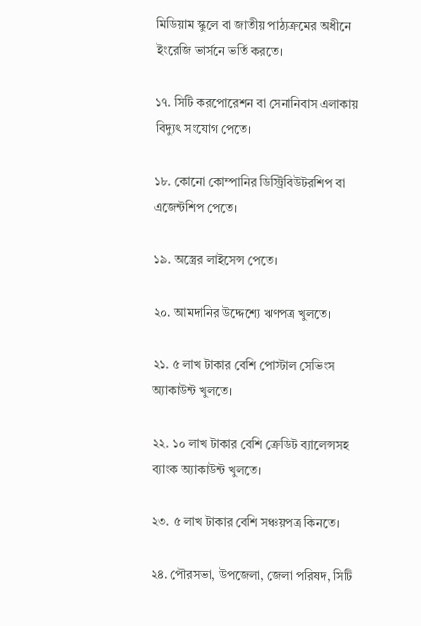মিডিয়াম স্কুলে বা জাতীয় পাঠ্যক্রমের অধীনে ইংরেজি ভার্সনে ভর্তি করতে।

১৭. সিটি করপোরেশন বা সেনানিবাস এলাকায় বিদ্যুৎ সংযোগ পেতে।

১৮. কোনো কোম্পানির ডিস্ট্রিবিউটরশিপ বা এজেন্টশিপ পেতে।

১৯. অস্ত্রের লাইসেন্স পেতে।

২০. আমদানির উদ্দেশ্যে ঋণপত্র খুলতে।

২১. ৫ লাখ টাকার বেশি পোস্টাল সেভিংস অ্যাকাউন্ট খুলতে।

২২. ১০ লাখ টাকার বেশি ক্রেডিট ব্যালেন্সসহ ব্যাংক অ্যাকাউন্ট খুলতে।

২৩. ৫ লাখ টাকার বেশি সঞ্চয়পত্র কিনতে।

২৪. পৌরসভা, উপজেলা, জেলা পরিষদ, সিটি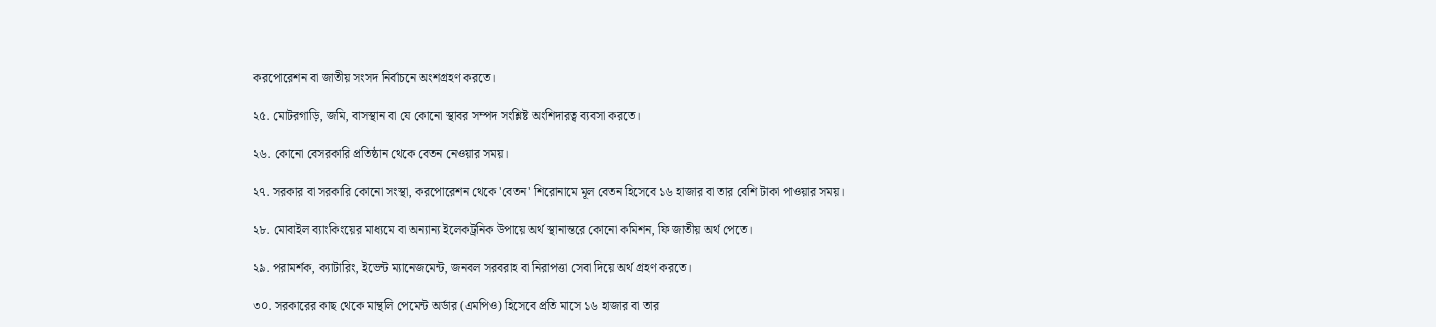করপোরেশন বা জাতীয় সংসদ নির্বাচনে অংশগ্রহণ করতে।

২৫. মোটরগাড়ি, জমি, বাসস্থান বা যে কোনো স্থাবর সম্পদ সংশ্লিষ্ট অংশিদারত্ব ব্যবসা করতে।

২৬. কোনো বেসরকারি প্রতিষ্ঠান থেকে বেতন নেওয়ার সময়।

২৭. সরকার বা সরকারি কোনো সংস্থা, করপোরেশন থেকে 'বেতন' শিরোনামে মূল বেতন হিসেবে ১৬ হাজার বা তার বেশি টাকা পাওয়ার সময়।

২৮. মোবাইল ব্যাংকিংয়ের মাধ্যমে বা অন্যান্য ইলেকট্রনিক উপায়ে অর্থ স্থানান্তরে কোনো কমিশন, ফি জাতীয় অর্থ পেতে।

২৯. পরামর্শক, ক্যাটারিং, ইভেন্ট ম্যানেজমেন্ট, জনবল সরবরাহ বা নিরাপত্তা সেবা দিয়ে অর্থ গ্রহণ করতে।

৩০. সরকারের কাছ থেকে মান্থলি পেমেন্ট অর্ডার (এমপিও) হিসেবে প্রতি মাসে ১৬ হাজার বা তার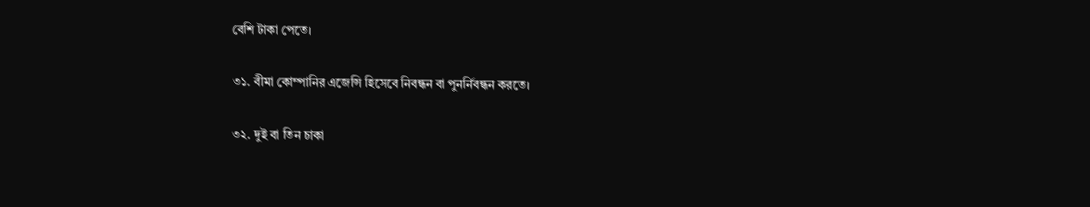বেশি টাকা পেতে।

৩১. বীমা কোম্পানির এজেন্সি হিসেবে নিবন্ধন বা পুনর্নিবন্ধন করতে।

৩২. দুই বা তিন চাকা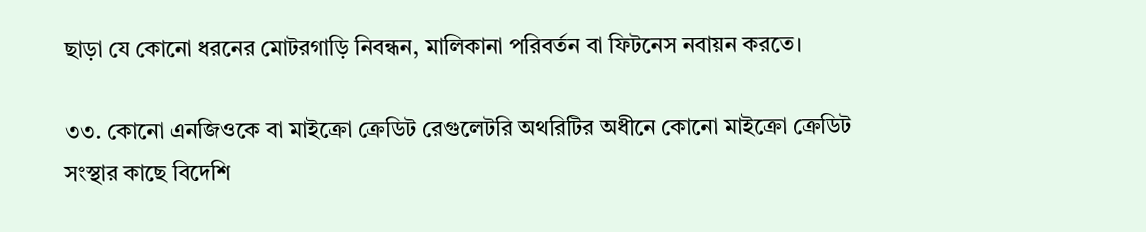ছাড়া যে কোনো ধরনের মোটরগাড়ি নিবন্ধন, মালিকানা পরিবর্তন বা ফিটনেস নবায়ন করতে।

৩৩. কোনো এনজিওকে বা মাইক্রো ক্রেডিট রেগুলেটরি অথরিটির অধীনে কোনো মাইক্রো ক্রেডিট সংস্থার কাছে বিদেশি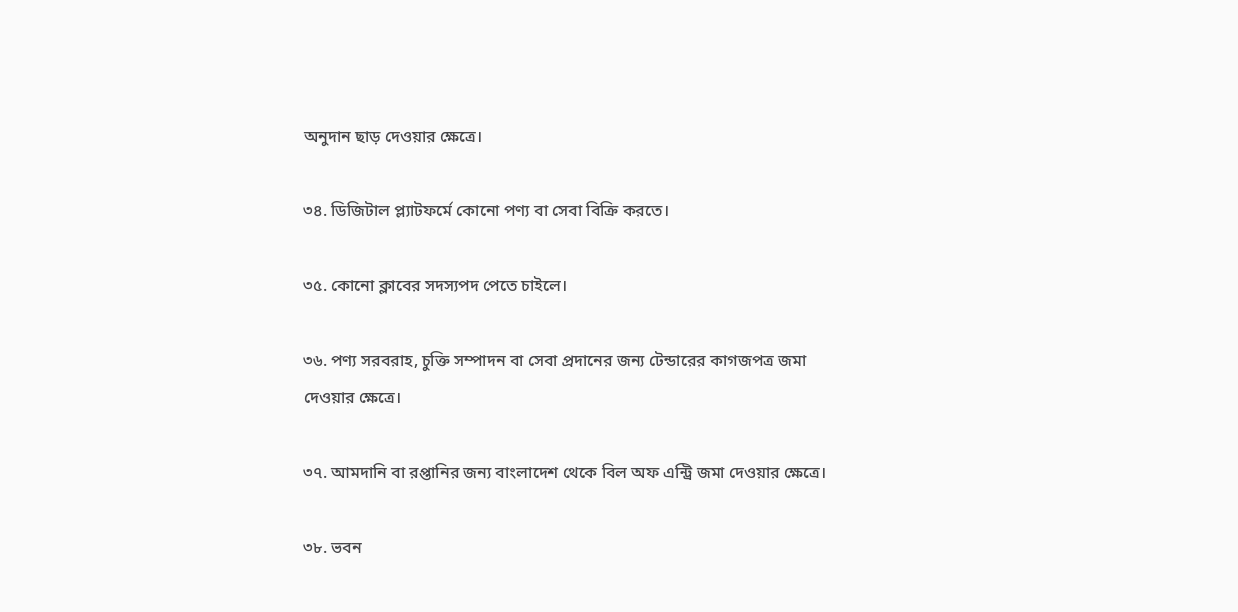অনুদান ছাড় দেওয়ার ক্ষেত্রে।

৩৪. ডিজিটাল প্ল্যাটফর্মে কোনো পণ্য বা সেবা বিক্রি করতে।

৩৫. কোনো ক্লাবের সদস্যপদ পেতে চাইলে।

৩৬. পণ্য সরবরাহ, চুক্তি সম্পাদন বা সেবা প্রদানের জন্য টেন্ডারের কাগজপত্র জমা দেওয়ার ক্ষেত্রে।

৩৭. আমদানি বা রপ্তানির জন্য বাংলাদেশ থেকে বিল অফ এন্ট্রি জমা দেওয়ার ক্ষেত্রে।

৩৮. ভবন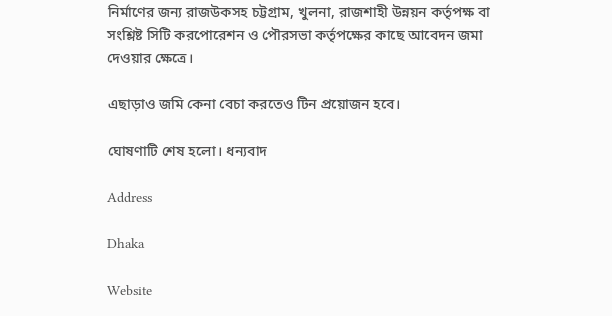নির্মাণের জন্য রাজউকসহ চট্টগ্রাম, খুলনা, রাজশাহী উন্নয়ন কর্তৃপক্ষ বা সংশ্লিষ্ট সিটি করপোরেশন ও পৌরসভা কর্তৃপক্ষের কাছে আবেদন জমা দেওয়ার ক্ষেত্রে।

এছাড়াও জমি কেনা বেচা করতেও টিন প্রয়োজন হবে।

ঘোষণাটি শেষ হলো। ধন্যবাদ

Address

Dhaka

Website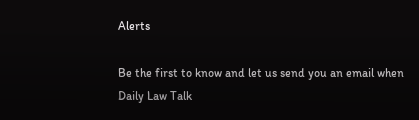Alerts

Be the first to know and let us send you an email when Daily Law Talk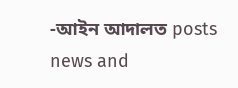-আইন আদালত posts news and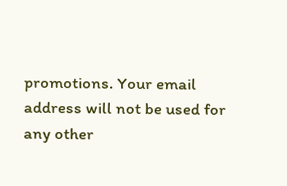promotions. Your email address will not be used for any other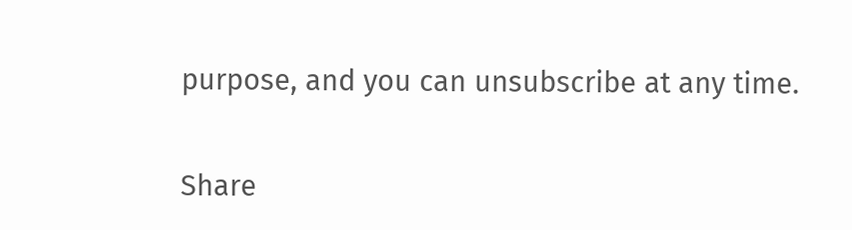purpose, and you can unsubscribe at any time.

Share